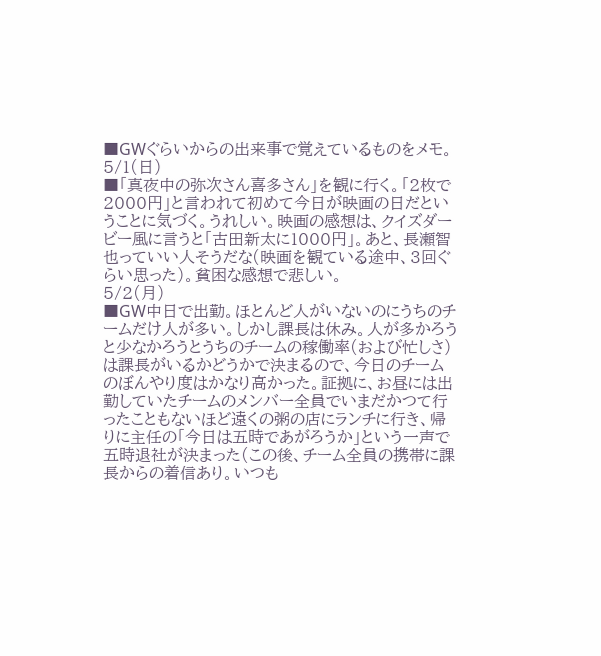■GWぐらいからの出来事で覚えているものをメモ。
5/1(日)
■「真夜中の弥次さん喜多さん」を観に行く。「2枚で2000円」と言われて初めて今日が映画の日だということに気づく。うれしい。映画の感想は、クイズダービー風に言うと「古田新太に1000円」。あと、長瀬智也っていい人そうだな(映画を観ている途中、3回ぐらい思った)。貧困な感想で悲しい。
5/2(月)
■GW中日で出勤。ほとんど人がいないのにうちのチームだけ人が多い。しかし課長は休み。人が多かろうと少なかろうとうちのチームの稼働率(および忙しさ)は課長がいるかどうかで決まるので、今日のチームのぼんやり度はかなり高かった。証拠に、お昼には出勤していたチームのメンバー全員でいまだかつて行ったこともないほど遠くの粥の店にランチに行き、帰りに主任の「今日は五時であがろうか」という一声で五時退社が決まった(この後、チーム全員の携帯に課長からの着信あり。いつも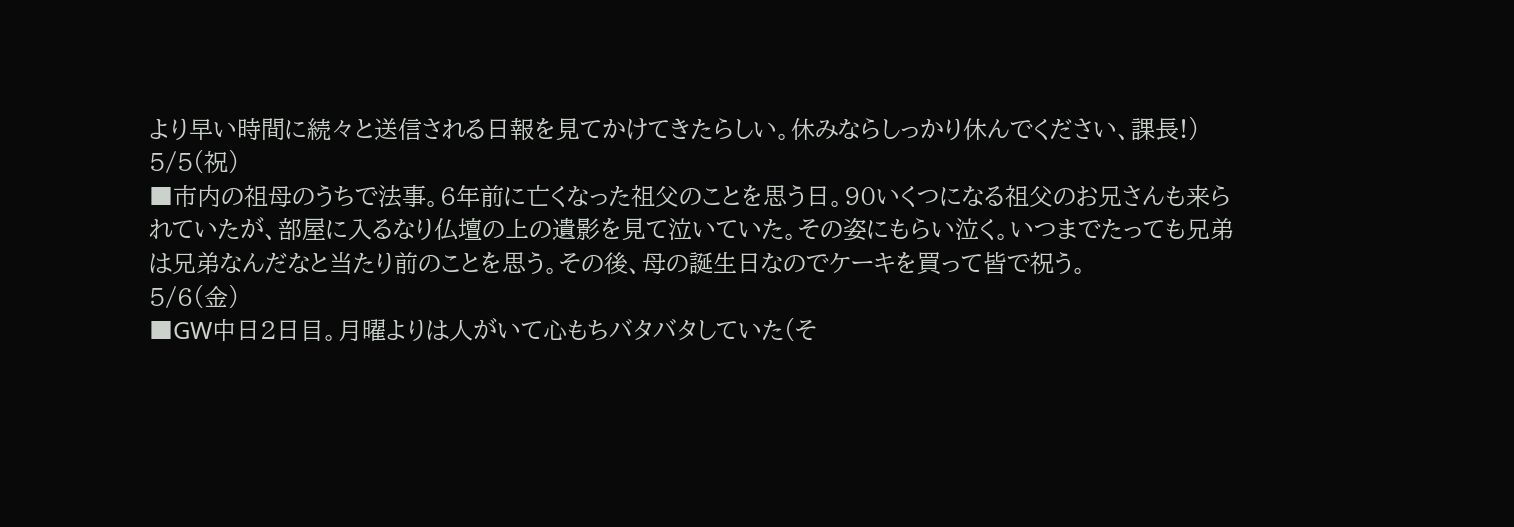より早い時間に続々と送信される日報を見てかけてきたらしい。休みならしっかり休んでください、課長!)
5/5(祝)
■市内の祖母のうちで法事。6年前に亡くなった祖父のことを思う日。90いくつになる祖父のお兄さんも来られていたが、部屋に入るなり仏壇の上の遺影を見て泣いていた。その姿にもらい泣く。いつまでたっても兄弟は兄弟なんだなと当たり前のことを思う。その後、母の誕生日なのでケーキを買って皆で祝う。
5/6(金)
■GW中日2日目。月曜よりは人がいて心もちバタバタしていた(そ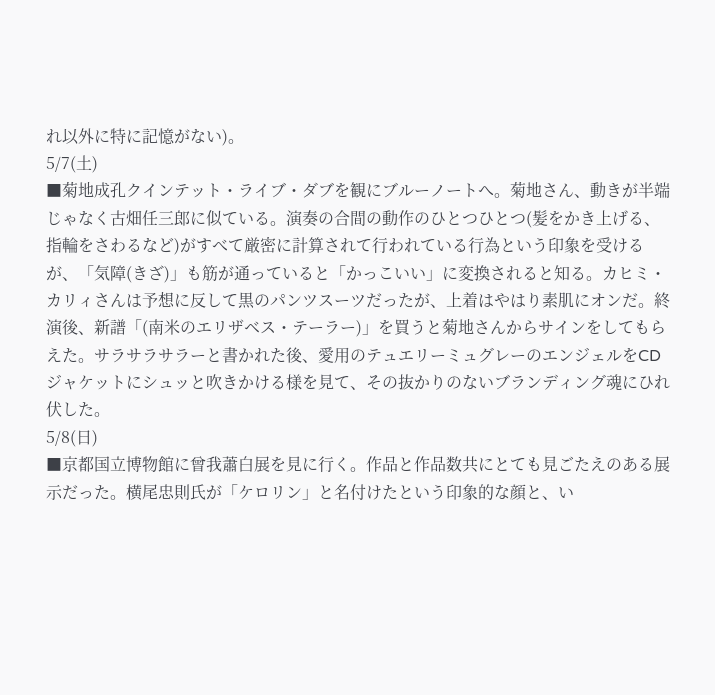れ以外に特に記憶がない)。
5/7(土)
■菊地成孔クインテット・ライブ・ダブを観にブルーノートへ。菊地さん、動きが半端じゃなく古畑任三郎に似ている。演奏の合間の動作のひとつひとつ(髪をかき上げる、指輪をさわるなど)がすべて厳密に計算されて行われている行為という印象を受けるが、「気障(きざ)」も筋が通っていると「かっこいい」に変換されると知る。カヒミ・カリィさんは予想に反して黒のパンツスーツだったが、上着はやはり素肌にオンだ。終演後、新譜「(南米のエリザベス・テーラー)」を買うと菊地さんからサインをしてもらえた。サラサラサラーと書かれた後、愛用のテュエリーミュグレーのエンジェルをCDジャケットにシュッと吹きかける様を見て、その抜かりのないブランディング魂にひれ伏した。
5/8(日)
■京都国立博物館に曾我蕭白展を見に行く。作品と作品数共にとても見ごたえのある展示だった。横尾忠則氏が「ケロリン」と名付けたという印象的な顔と、い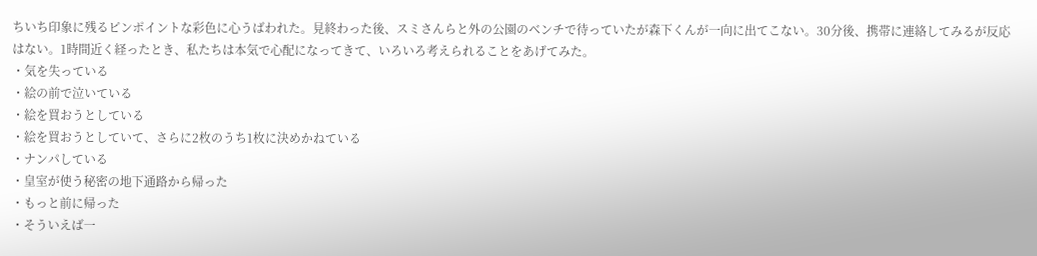ちいち印象に残るピンポイントな彩色に心うばわれた。見終わった後、スミさんらと外の公園のベンチで待っていたが森下くんが一向に出てこない。30分後、携帯に連絡してみるが反応はない。1時間近く経ったとき、私たちは本気で心配になってきて、いろいろ考えられることをあげてみた。
・気を失っている
・絵の前で泣いている
・絵を買おうとしている
・絵を買おうとしていて、さらに2枚のうち1枚に決めかねている
・ナンパしている
・皇室が使う秘密の地下通路から帰った
・もっと前に帰った
・そういえば一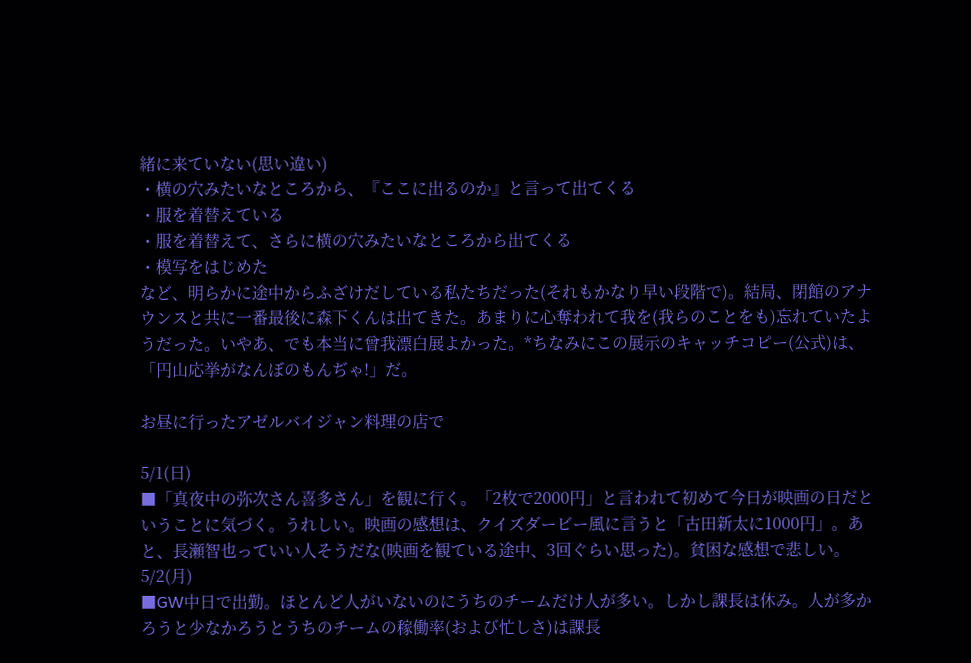緒に来ていない(思い違い)
・横の穴みたいなところから、『ここに出るのか』と言って出てくる
・服を着替えている
・服を着替えて、さらに横の穴みたいなところから出てくる
・模写をはじめた
など、明らかに途中からふざけだしている私たちだった(それもかなり早い段階で)。結局、閉館のアナウンスと共に一番最後に森下くんは出てきた。あまりに心奪われて我を(我らのことをも)忘れていたようだった。いやあ、でも本当に曾我漂白展よかった。*ちなみにこの展示のキャッチコピー(公式)は、「円山応挙がなんぼのもんぢゃ!」だ。

お昼に行ったアゼルバイジャン料理の店で

5/1(日)
■「真夜中の弥次さん喜多さん」を観に行く。「2枚で2000円」と言われて初めて今日が映画の日だということに気づく。うれしい。映画の感想は、クイズダービー風に言うと「古田新太に1000円」。あと、長瀬智也っていい人そうだな(映画を観ている途中、3回ぐらい思った)。貧困な感想で悲しい。
5/2(月)
■GW中日で出勤。ほとんど人がいないのにうちのチームだけ人が多い。しかし課長は休み。人が多かろうと少なかろうとうちのチームの稼働率(および忙しさ)は課長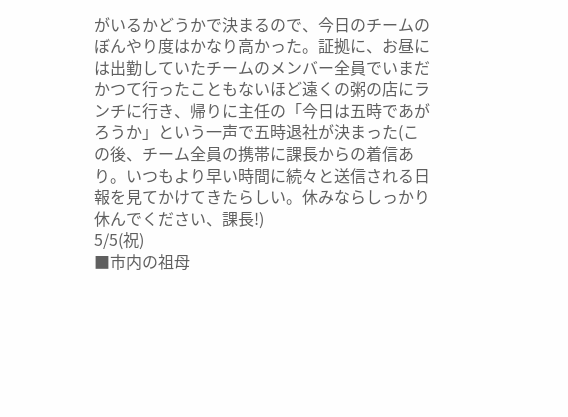がいるかどうかで決まるので、今日のチームのぼんやり度はかなり高かった。証拠に、お昼には出勤していたチームのメンバー全員でいまだかつて行ったこともないほど遠くの粥の店にランチに行き、帰りに主任の「今日は五時であがろうか」という一声で五時退社が決まった(この後、チーム全員の携帯に課長からの着信あり。いつもより早い時間に続々と送信される日報を見てかけてきたらしい。休みならしっかり休んでください、課長!)
5/5(祝)
■市内の祖母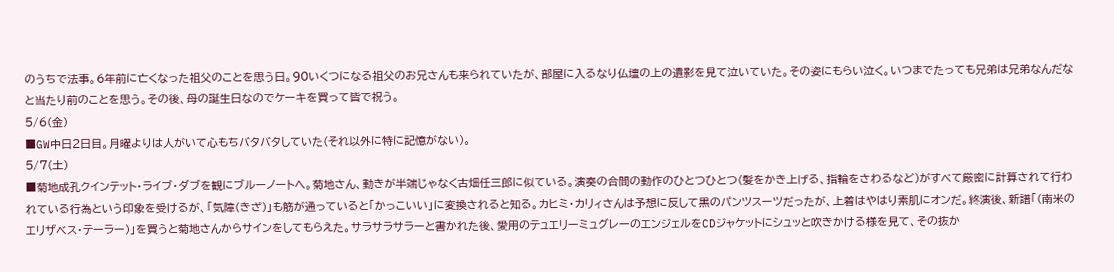のうちで法事。6年前に亡くなった祖父のことを思う日。90いくつになる祖父のお兄さんも来られていたが、部屋に入るなり仏壇の上の遺影を見て泣いていた。その姿にもらい泣く。いつまでたっても兄弟は兄弟なんだなと当たり前のことを思う。その後、母の誕生日なのでケーキを買って皆で祝う。
5/6(金)
■GW中日2日目。月曜よりは人がいて心もちバタバタしていた(それ以外に特に記憶がない)。
5/7(土)
■菊地成孔クインテット・ライブ・ダブを観にブルーノートへ。菊地さん、動きが半端じゃなく古畑任三郎に似ている。演奏の合間の動作のひとつひとつ(髪をかき上げる、指輪をさわるなど)がすべて厳密に計算されて行われている行為という印象を受けるが、「気障(きざ)」も筋が通っていると「かっこいい」に変換されると知る。カヒミ・カリィさんは予想に反して黒のパンツスーツだったが、上着はやはり素肌にオンだ。終演後、新譜「(南米のエリザベス・テーラー)」を買うと菊地さんからサインをしてもらえた。サラサラサラーと書かれた後、愛用のテュエリーミュグレーのエンジェルをCDジャケットにシュッと吹きかける様を見て、その抜か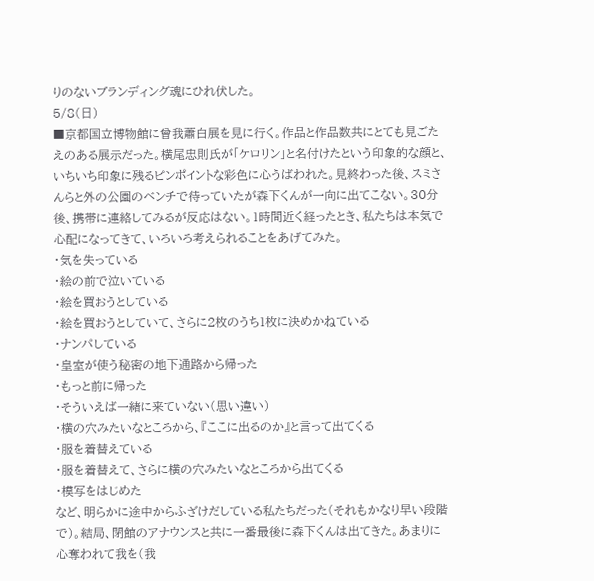りのないブランディング魂にひれ伏した。
5/8(日)
■京都国立博物館に曾我蕭白展を見に行く。作品と作品数共にとても見ごたえのある展示だった。横尾忠則氏が「ケロリン」と名付けたという印象的な顔と、いちいち印象に残るピンポイントな彩色に心うばわれた。見終わった後、スミさんらと外の公園のベンチで待っていたが森下くんが一向に出てこない。30分後、携帯に連絡してみるが反応はない。1時間近く経ったとき、私たちは本気で心配になってきて、いろいろ考えられることをあげてみた。
・気を失っている
・絵の前で泣いている
・絵を買おうとしている
・絵を買おうとしていて、さらに2枚のうち1枚に決めかねている
・ナンパしている
・皇室が使う秘密の地下通路から帰った
・もっと前に帰った
・そういえば一緒に来ていない(思い違い)
・横の穴みたいなところから、『ここに出るのか』と言って出てくる
・服を着替えている
・服を着替えて、さらに横の穴みたいなところから出てくる
・模写をはじめた
など、明らかに途中からふざけだしている私たちだった(それもかなり早い段階で)。結局、閉館のアナウンスと共に一番最後に森下くんは出てきた。あまりに心奪われて我を(我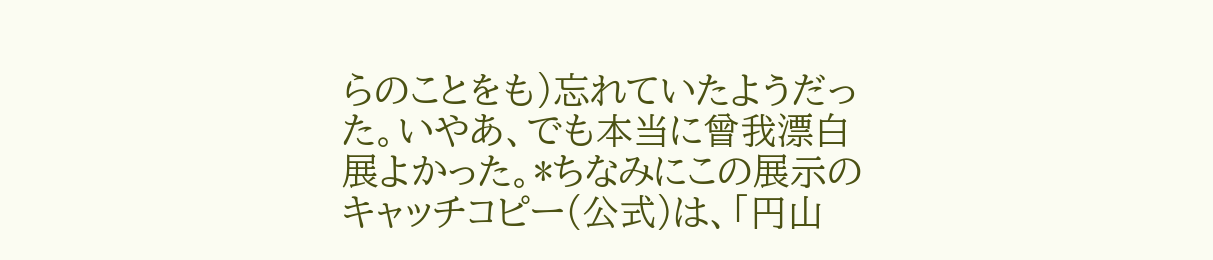らのことをも)忘れていたようだった。いやあ、でも本当に曾我漂白展よかった。*ちなみにこの展示のキャッチコピー(公式)は、「円山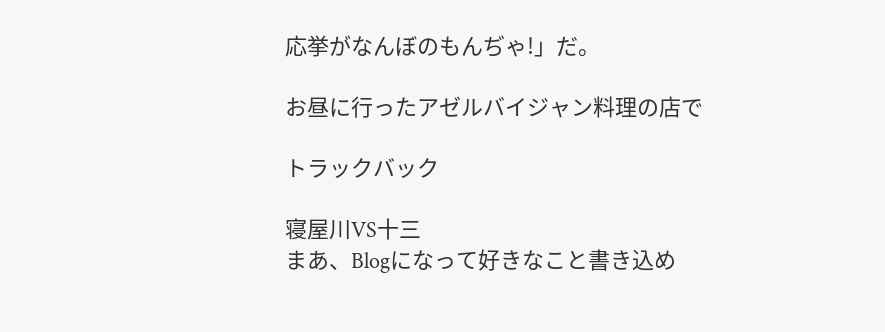応挙がなんぼのもんぢゃ!」だ。

お昼に行ったアゼルバイジャン料理の店で

トラックバック

寝屋川VS十三
まあ、Blogになって好きなこと書き込め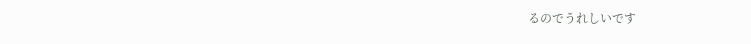るのでうれしいです